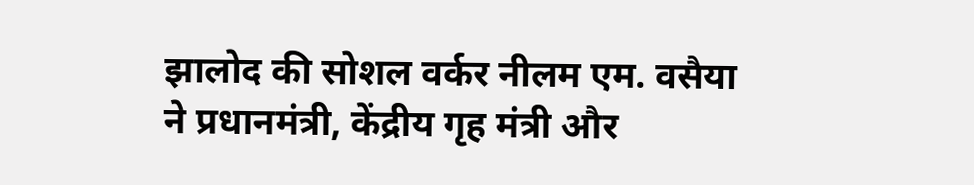झालोद की सोशल वर्कर नीलम एम. वसैया ने प्रधानमंत्री, केंद्रीय गृह मंत्री और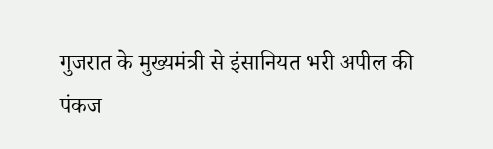गुजरात के मुख्यमंत्री से इंसानियत भरी अपील की
पंकज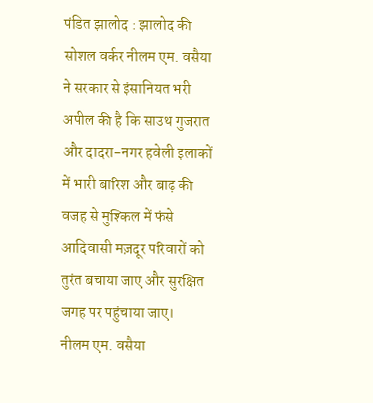पंडित झालोद : झालोद की सोशल वर्कर नीलम एम. वसैया ने सरकार से इंसानियत भरी अपील की है कि साउथ गुजरात और दादरा-नगर हवेली इलाकों में भारी बारिश और बाढ़ की वजह से मुश्किल में फंसे आदिवासी मज़दूर परिवारों को तुरंत बचाया जाए और सुरक्षित जगह पर पहुंचाया जाए।
नीलम एम. वसैया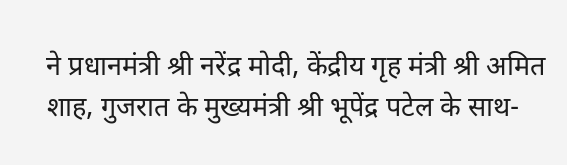ने प्रधानमंत्री श्री नरेंद्र मोदी, केंद्रीय गृह मंत्री श्री अमित शाह, गुजरात के मुख्यमंत्री श्री भूपेंद्र पटेल के साथ-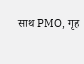साथ PMO, गृह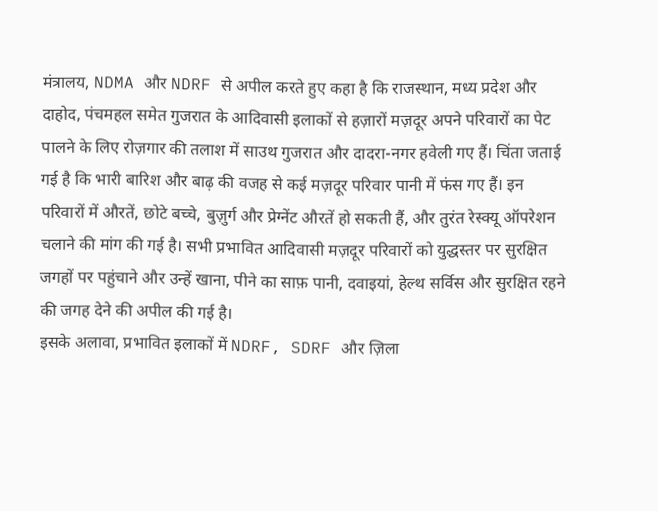मंत्रालय, NDMA और NDRF से अपील करते हुए कहा है कि राजस्थान, मध्य प्रदेश और दाहोद, पंचमहल समेत गुजरात के आदिवासी इलाकों से हज़ारों मज़दूर अपने परिवारों का पेट पालने के लिए रोज़गार की तलाश में साउथ गुजरात और दादरा-नगर हवेली गए हैं। चिंता जताई गई है कि भारी बारिश और बाढ़ की वजह से कई मज़दूर परिवार पानी में फंस गए हैं। इन परिवारों में औरतें, छोटे बच्चे, बुज़ुर्ग और प्रेग्नेंट औरतें हो सकती हैं, और तुरंत रेस्क्यू ऑपरेशन चलाने की मांग की गई है। सभी प्रभावित आदिवासी मज़दूर परिवारों को युद्धस्तर पर सुरक्षित जगहों पर पहुंचाने और उन्हें खाना, पीने का साफ़ पानी, दवाइयां, हेल्थ सर्विस और सुरक्षित रहने की जगह देने की अपील की गई है।
इसके अलावा, प्रभावित इलाकों में NDRF, SDRF और ज़िला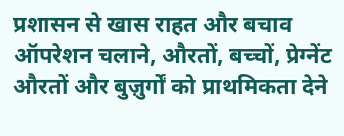प्रशासन से खास राहत और बचाव ऑपरेशन चलाने, औरतों, बच्चों, प्रेग्नेंट औरतों और बुज़ुर्गों को प्राथमिकता देने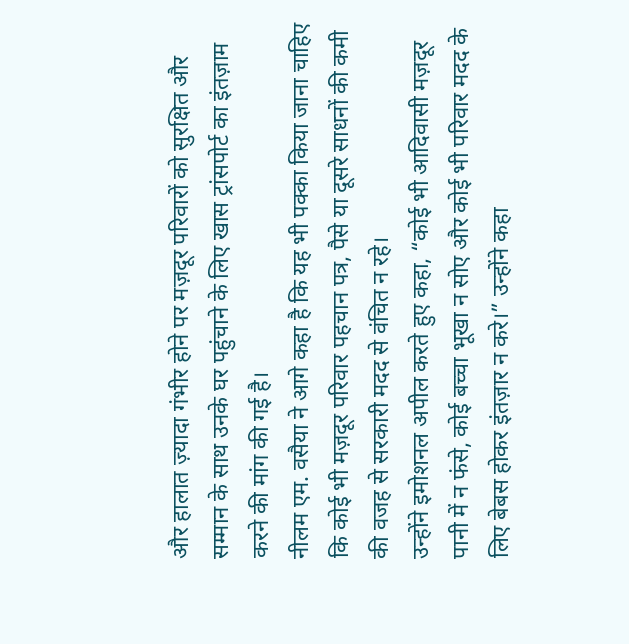और हालात ज़्यादा गंभीर होने पर मज़दूर परिवारों को सुरक्षित और सम्मान के साथ उनके घर पहुंचाने के लिए खास ट्रांसपोर्ट का इंतज़ाम करने की मांग की गई है।
नीलम एम. वसैया ने आगे कहा है कि यह भी पक्का किया जाना चाहिए कि कोई भी मज़दूर परिवार पहचान पत्र, पैसे या दूसरे साधनों की कमी की वजह से सरकारी मदद से वंचित न रहे।
उन्होंने इमोशनल अपील करते हुए कहा, “कोई भी आदिवासी मज़दूर पानी में न फंसे, कोई बच्चा भूखा न सोए और कोई भी परिवार मदद के लिए बेबस होकर इंतज़ार न करे।” उन्होंने कहा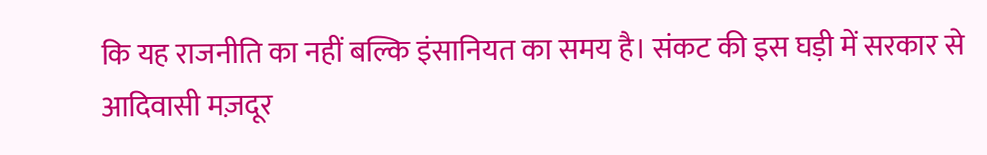कि यह राजनीति का नहीं बल्कि इंसानियत का समय है। संकट की इस घड़ी में सरकार से आदिवासी मज़दूर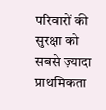परिवारों की सुरक्षा को सबसे ज़्यादा प्राथमिकता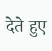देते हुए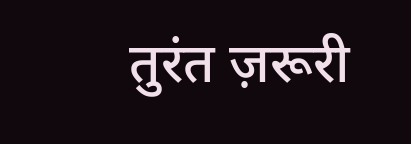तुरंत ज़रूरी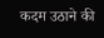कदम उठाने की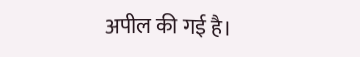अपील की गई है।